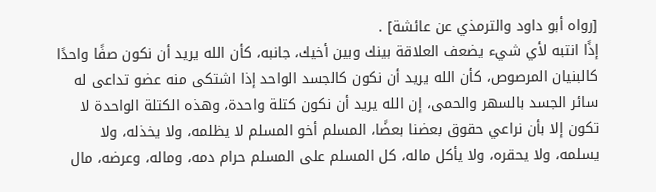[رواه أبو داود والترمذي عن عائشة] .
إذًا انتبه لأي شيء يضعف العلاقة بينك وبين أخيك، جانبه، كأن الله يريد أن نكون صفًا واحدًا كالبنيان المرصوص، كأن الله يريد أن نكون كالجسد الواحد إذا اشتكى منه عضو تداعى له سائر الجسد بالسهر والحمى، إن الله يريد أن نكون كتلة واحدة، وهذه الكتلة الواحدة لا تكون إلا بأن نراعي حقوق بعضنا بعضًا، المسلم أخو المسلم لا يظلمه، ولا يخذله، ولا يسلمه، ولا يحقره، ولا يأكل ماله، كل المسلم على المسلم حرام دمه، وماله، وعرضه، مال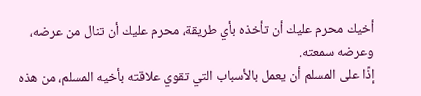أخيك محرم عليك أن تأخذه بأي طريقة، محرم عليك أن تنال من عرضه، وعرضه سمعته.
إذًا على المسلم أن يعمل بالأسباب التي تقوي علاقته بأخيه المسلم، من هذه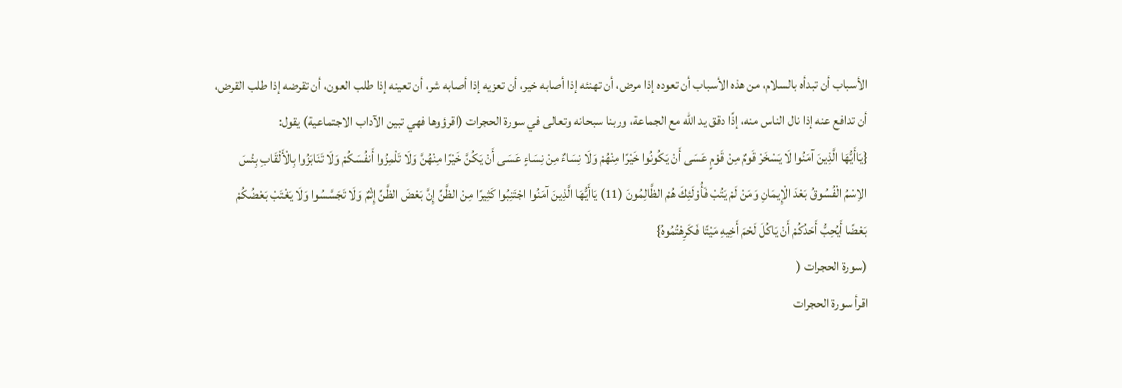الأسباب أن تبدأه بالسلام، من هذه الأسباب أن تعوده إذا مرض، أن تهنئه إذا أصابه خير، أن تعزيه إذا أصابه شر، أن تعينه إذا طلب العون، أن تقرضه إذا طلب القرض، أن تدافع عنه إذا نال الناس منه، إذًا دقق يد الله مع الجماعة، وربنا سبحانه وتعالى في سورة الحجرات (اقرؤوها فهي تبين الآداب الاجتماعية) يقول:
{يَاأَيُّهَا الَّذِينَ آمَنُوا لَا يَسْخَرْ قَومٌ مِنْ قَوْمٍ عَسَى أَنْ يَكُونُوا خَيْرًا مِنْهُمْ وَلَا نِسَاءٌ مِنْ نِسَاءٍ عَسَى أَنْ يَكُنَّ خَيْرًا مِنْهُنَّ وَلَا تَلْمِزُوا أَنفُسَكُمْ وَلَا تَنَابَزُوا بِالْأَلْقَابِ بِئْسَ الاِسْمُ الْفُسُوقُ بَعْدَ الْإِيمَانِ وَمَنْ لَمْ يَتُبْ فَأُوْلَئِكَ هُمْ الظَّالِمُونَ (11) يَاأَيُّهَا الَّذِينَ آمَنُوا اجْتَنِبُوا كَثِيرًا مِنْ الظَّنِّ إِنَّ بَعْضَ الظَّنِّ إِثْمٌ وَلَا تَجَسَّسُوا وَلَا يَغْتَبْ بَعْضُكُمْ بَعْضًا أَيُحِبُّ أَحَدُكُمْ أَنْ يَاكُلَ لَحْمَ أَخِيهِ مَيْتًا فَكَرِهْتُمُوهُ}
(سورة الحجرات (
اقرأ سورة الحجرات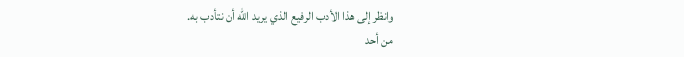وانظر إلى هذا الأدب الرفيع الذي يريد الله أن نتأدب به.
من أحد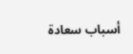أسباب سعادة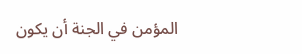المؤمن في الجنة أن يكون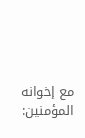مع إخوانه المؤمنين: